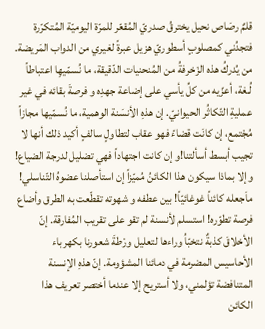قلمٌ رصَاص نحيل يخترقُ صدريّ المُقعّر للمرّة اليوميّة المُتكرّرة فتجدُني كمصلوبٍ أسطوريّ هزيل عبرةً لغيري من الدواب المَريضة. من يُدركُ هذه الزَخرفةُ من المُنحنيات الدّقيقة، ما نُسمّيهِا اعتباطاً لُـغة، أعزّيه من كلِّ يأسي على إضاعة جهدِه و فرصةَ بقائه في غير عمليةِ التّكاثُر الحيوانيّ. إن هذهِ الأنسَنة الوهمية، ما نُسمّيها مجازاً مُجْتمع، إن كانَت قضاءً فهو عقاب لتطاولٍ سالفٍ أكيد ذلك أنها لا تجيب أبسط أسألتنا!و إن كانت اجتهاداً فهي تضليل لدرجة الضياع! وإلا بماذا سيكون هذا الكائنُ مُميّزاً إن استأصلنا عضوهُ التّناسلي! ماَجعله كائناً غوغائيّاً! بين عطفه و شهوته تقطّعت به الطرق وأضاع فرصة تطوّره! استسلم لأنسنة لم تقو على تقريب المُفارقة. إنّ الأخلاقَ كذبةٌ نتخبّاُ وراءها لتعليل ورْطةَ شعورنا بكهرباء الأحاسيس المضرمة في دمائنا المشؤومة. إنّ هذهِ الإنسنة المتنافضة تؤلمني، ولا أستريح إلا عندما أختصر تعريف هذا الكائن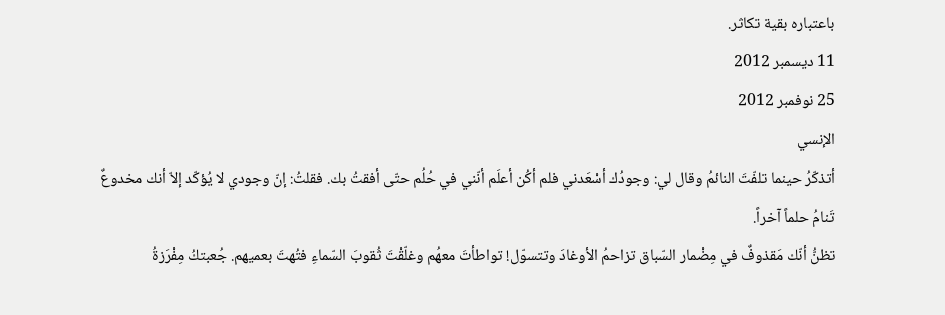باعتباره بقية تكاثر.
11 ديسمبر 2012
25 نوفمبر 2012
الإنسي
أتذكّرُ حينما تلفّتَ النائمُ وقال لي: وجودُك أسْعَدني فلم أكُن أعلَم أنّني في حُلُم حتّى أفقتُ بك. فقلتُ: إنّ وجودي لا يُؤكّد إلاّ أنك مخدوعٌ تَنامُ حلماً آخراً.
تظنُّ أنّك مَقذوفٌ في مِضْمار السّباق تزاحمُ الأوغادَ وتتسوّل! تواطأتَ معهُم وغلّقْتَ ثُقوبَ السّماءِ فتُهتَ بعميهم. جُعبتكُ مِفْرَزةُ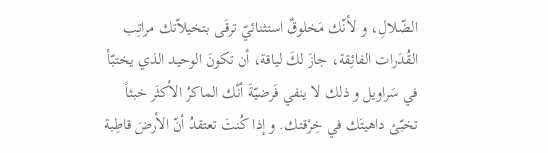الضّلالِ، و لأنّك مَخلوقٌ استثنائيّ ترقَى بتخيلاّتك مراتِب القُدَرات الفائِقة، جازَ لكَ لياقة، أن تكونَ الوحيد الذي يختبّأ في سَراويل و ذلك لا ينفي فَرضيّةَ أنّك الماكرُ الأكثَر خبثاً تخبّئ داهيتَك في خِرْقتك. و إذا كُنتَ تعتقدُ أنّ الأرضَ قاطِبة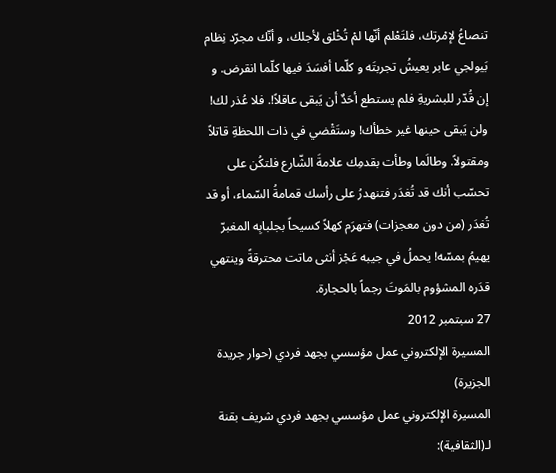تنصاعُ لإمْرتك، فلتَعْلم أنّها لمْ تُخْلق لأجلك، و أنّك مجرّد نِظام بَيولجي عابر يعيشُ تجربتَه و كلّما أفسَدَ فيها كلّما انقرض. و إن قُدّر للبشريةِ فلم يستطع أحَدٌ أن يَبقى عاقلاً!. فلا عُذر لك! ولن يَبقى حينها غير خطأك! وستَقْضي في ذات اللحظةِ قاتلاً ومقتولاً. وطالَما وطأت بقدمِك علامةَ الشّارع فلتكُن على تحسّب أنك قد تُغدَر فتنهدرُ على رأسك قمامةُ السّماء، أو قد تُغدَر (من دون معجزات) فتهرَم كهلاً كسيحاً بجلبابِه المغبرّ يهيمُ بمسّه! يحملُ في جيبه عَجْز أنثى ماتت محترقةً وينتهي قدَره المشؤوم بالمَوتَ رجماً بالحجارة.
27 سبتمبر 2012
المسيرة الإلكتروني عمل مؤسسي بجهد فردي (حوار جريدة الجزيرة)
المسيرة الإلكتروني عمل مؤسسي بجهد فردي شريف بقنة لـ(الثقافية):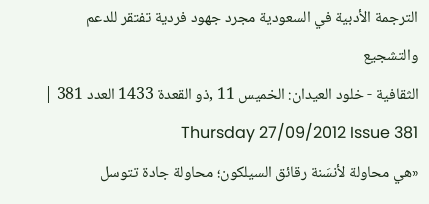الترجمة الأدبية في السعودية مجرد جهود فردية تفتقر للدعم والتشجيع
الثقافية - خلود العيدان: الخميس 11 ,ذو القعدة 1433 العدد 381 | Thursday 27/09/2012 Issue 381
«هي محاولة لأنسَنة رقائق السيلكون؛ محاولة جادة تتوسل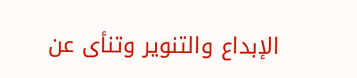الإبداع والتنوير وتنأى عن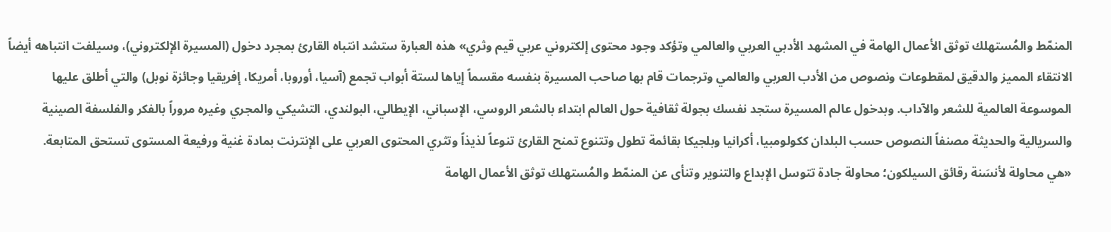المنمّط والمُستهلك توثق الأعمال الهامة في المشهد الأدبي العربي والعالمي وتؤكد وجود محتوى إلكتروني عربي قيم وثري» هذه العبارة ستشد انتباه القارئ بمجرد دخول (المسيرة الإلكتروني)، وسيلفت انتباهه أيضاً الانتقاء المميز والدقيق لمقطوعات ونصوص من الأدب العربي والعالمي وترجمات قام بها صاحب المسيرة بنفسه مقسماً إياها لستة أبواب تجمع (آسيا، أوروبا، أمريكا، إفريقيا وجائزة نوبل) والتي أطلق عليها الموسوعة العالمية للشعر والآداب. وبدخول عالم المسيرة ستجد نفسك بجولة ثقافية حول العالم ابتداء بالشعر الروسي، الإسباني، الإيطالي، البولندي، التشيكي والمجري وغيره مروراً بالفكر والفلسفة الصينية والسريالية والحديثة مصنفاً النصوص حسب البلدان ككولومبيا، أكرانيا وبلجيكا بقائمة تطول وتتنوع تمنح القارئ تنوعاً لذيذاً وتثري المحتوى العربي على الإنترنت بمادة غنية ورفيعة المستوى تستحق المتابعة.
«هي محاولة لأنسَنة رقائق السيلكون؛ محاولة جادة تتوسل الإبداع والتنوير وتنأى عن المنمّط والمُستهلك توثق الأعمال الهامة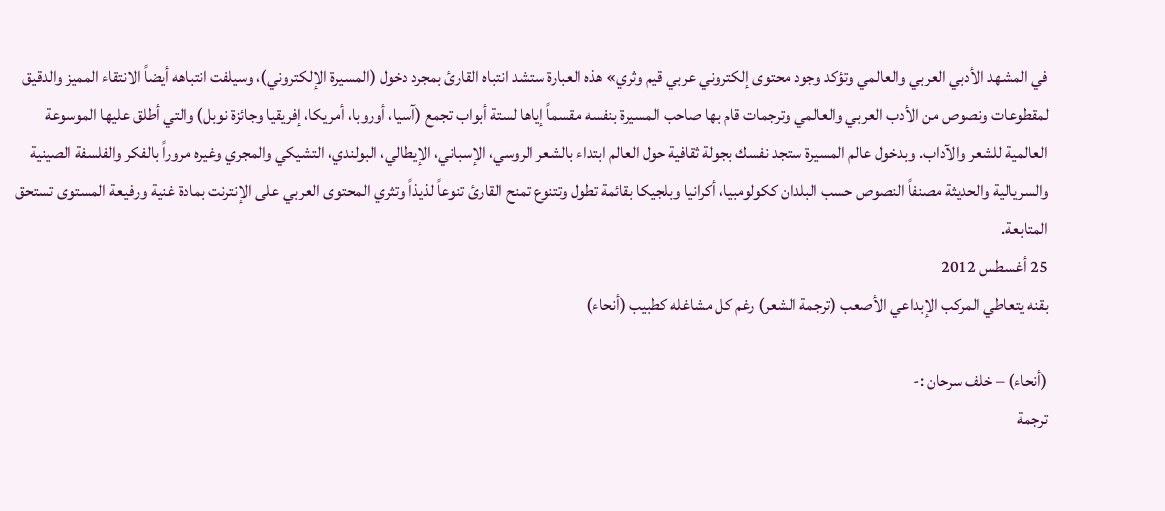في المشهد الأدبي العربي والعالمي وتؤكد وجود محتوى إلكتروني عربي قيم وثري» هذه العبارة ستشد انتباه القارئ بمجرد دخول (المسيرة الإلكتروني)، وسيلفت انتباهه أيضاً الانتقاء المميز والدقيق لمقطوعات ونصوص من الأدب العربي والعالمي وترجمات قام بها صاحب المسيرة بنفسه مقسماً إياها لستة أبواب تجمع (آسيا، أوروبا، أمريكا، إفريقيا وجائزة نوبل) والتي أطلق عليها الموسوعة العالمية للشعر والآداب. وبدخول عالم المسيرة ستجد نفسك بجولة ثقافية حول العالم ابتداء بالشعر الروسي، الإسباني، الإيطالي، البولندي، التشيكي والمجري وغيره مروراً بالفكر والفلسفة الصينية والسريالية والحديثة مصنفاً النصوص حسب البلدان ككولومبيا، أكرانيا وبلجيكا بقائمة تطول وتتنوع تمنح القارئ تنوعاً لذيذاً وتثري المحتوى العربي على الإنترنت بمادة غنية ورفيعة المستوى تستحق المتابعة.
25 أغسطس 2012
بقنه يتعاطي المركب الإبداعي الأصعب (ترجمة الشعر) رغم كل مشاغله كطبيب (أنحاء)

(أنحاء) – خلف سرحان :-
ترجمة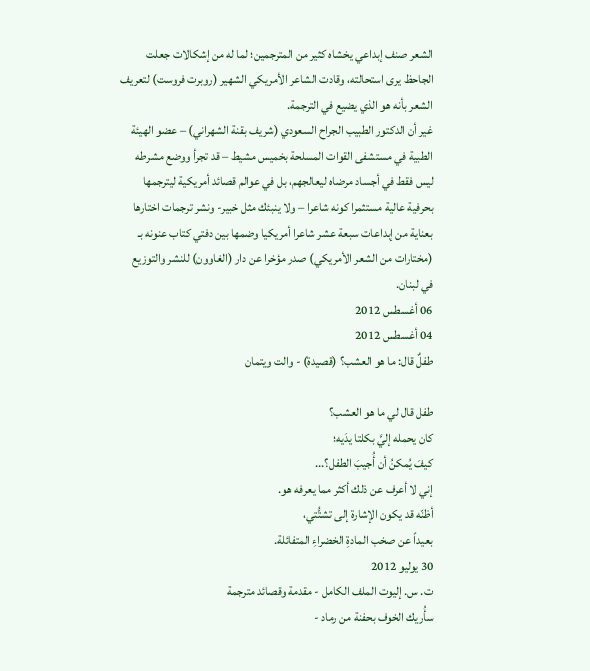الشعر صنف إبداعي يخشاه كثير من المترجمين؛ لما له من إشكالات جعلت الجاحظ يرى استحالته، وقادت الشاعر الأمريكي الشهير (روبرت فروست) لتعريف الشعر بأنه هو الذي يضيع في الترجمة.
غير أن الدكتور الطبيب الجراح السعودي (شريف بقنة الشهراني) – عضو الهيئة الطبية في مستشفى القوات المسلحة بخميس مشيط – قد تجرأ ووضع مشرطه ليس فقط في أجساد مرضاه ليعالجهم، بل في عوالم قصائد أمريكية ليترجمها بحرفية عالية مستثمرا كونه شاعرا – ولا ينبئك مثل خبير- ونشر ترجمات اختارها بعناية من إبداعات سبعة عشر شاعرا أمريكيا وضمها بين دفتي كتاب عنونه بـ (مختارات من الشعر الأمريكي) صدر مؤخرا عن دار (الغاوون) للنشر والتوزيع في لبنان.
06 أغسطس 2012
04 أغسطس 2012
طفلٌ قال: ما هو العشب؟ (قصيدة) - والت ويتمان

طفل قال لي ما هو العشب؟
كان يحمله إليَّ بكلتا يدَيه؛
كيفَ يُمكنُ أن أُجيبَ الطفل؟...
إني لا أعرف عن ذلك أكثر مما يعرفه هو.
أظنّه قد يكون الإشارة إلى تشتُّتي،
بعيداً عن صخب المادةِ الخضراءِ المتفائلة.
30 يوليو 2012
ت. س. إليوت الملف الكامل - مقدمة وقصائد مترجمة
سأُريك الخوف بحفنة من رماد -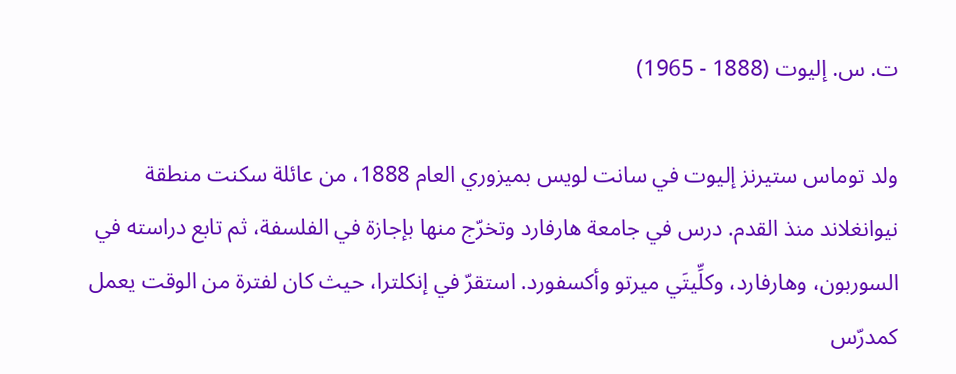ت. س. إليوت (1888 - 1965)

ولد توماس ستيرنز إليوت في سانت لويس بميزوري العام 1888، من عائلة سكنت منطقة نيوانغلاند منذ القدم. درس في جامعة هارفارد وتخرّج منها بإجازة في الفلسفة، ثم تابع دراسته في السوربون، وهارفارد، وكلِّيتَي ميرتو وأكسفورد. استقرّ في إنكلترا، حيث كان لفترة من الوقت يعمل كمدرّس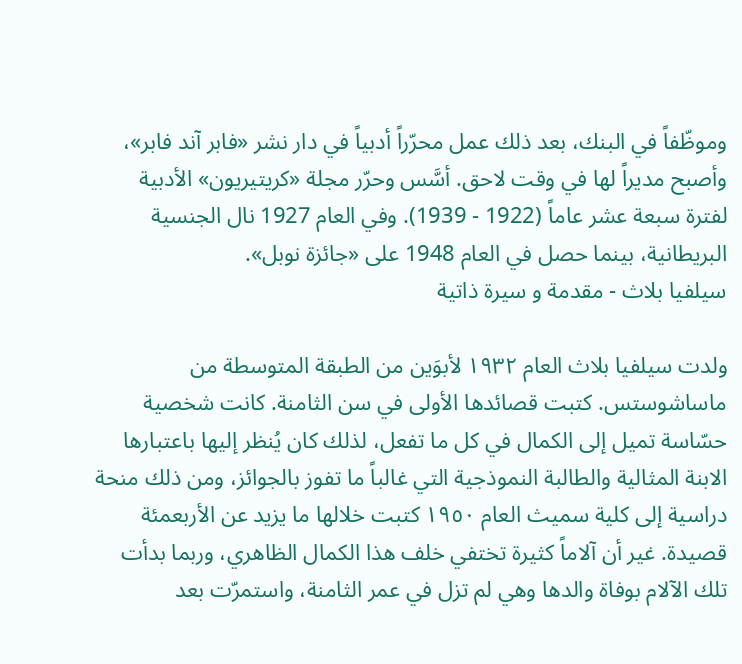وموظّفاً في البنك، بعد ذلك عمل محرّراً أدبياً في دار نشر «فابر آند فابر»، وأصبح مديراً لها في وقت لاحق. أسَّس وحرّر مجلة «كريتيريون» الأدبية لفترة سبعة عشر عاماً (1922 - 1939). وفي العام 1927 نال الجنسية البريطانية، بينما حصل في العام 1948 على «جائزة نوبل».
سيلفيا بلاث - مقدمة و سيرة ذاتية

ولدت سيلفيا بلاث العام ١٩٣٢ لأبوَين من الطبقة المتوسطة من ماساشوستس. كتبت قصائدها الأولى في سن الثامنة. كانت شخصية حسّاسة تميل إلى الكمال في كل ما تفعل، لذلك كان يُنظر إليها باعتبارها الابنة المثالية والطالبة النموذجية التي غالباً ما تفوز بالجوائز، ومن ذلك منحة دراسية إلى كلية سميث العام ١٩٥٠ كتبت خلالها ما يزيد عن الأربعمئة قصيدة. غير أن آلاماً كثيرة تختفي خلف هذا الكمال الظاهري، وربما بدأت تلك الآلام بوفاة والدها وهي لم تزل في عمر الثامنة، واستمرّت بعد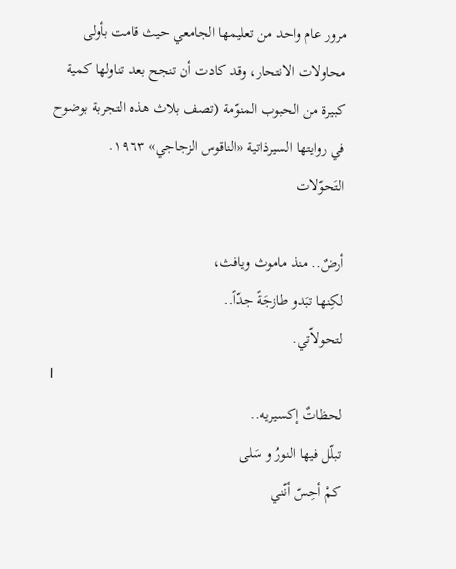مرور عام واحد من تعليمها الجامعي حيث قامت بأولى محاولات الانتحار، وقد كادت أن تنجح بعد تناولها كمية كبيرة من الحبوب المنوّمة (تصف بلاث هذه التجربة بوضوح في روايتها السيرذاتية «الناقوس الزجاجي» ١٩٦٣.
التَحوّلات

أرضٌ.. منذ ماموث ويافث،
لكِنها تبَدو طازجَةً جدّاً..
لتحولاّتي.
I
لحظاتٌ إكسيريه..
تبلّل فيها النورُ و سَلى
كمْ أحِسّ أنّني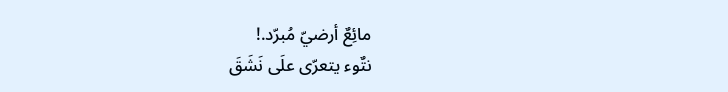مائِعٌ أرضيّ مُبرّد.!
نتٌوء يتعرّى علَى نَشَقَ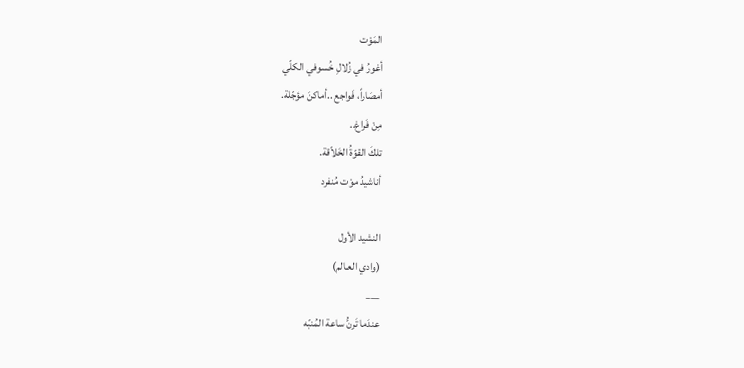المَوْت
أغورُ في زُلالِ خُسوفي الكلّي
أمصَاراً، فَواجع ..أماكنَ مؤجّلة.
مِنْ فَراغ..
تلكَ القوّةُ الخَلاّقة.
أناشيدُ موْت مُنفرد

النشيد الأول
(وادي العـالم)
___
عندَما تَرنُّ ساعة المُنبّه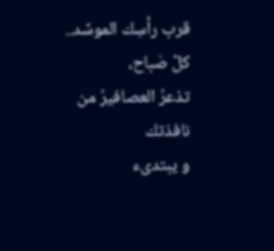قرب رأسِك الموسّد..
كلّ صَباح،
تذعرُ العصافيرُ من نافذتك
و يبتدىء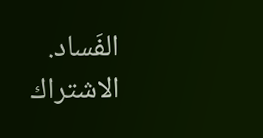الفَساد.
الاشتراك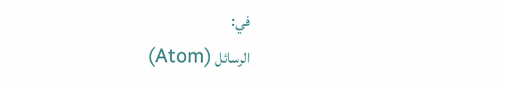في:
الرسائل (Atom)